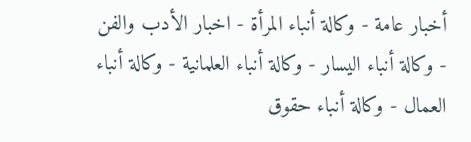أخبار عامة - وكالة أنباء المرأة - اخبار الأدب والفن - وكالة أنباء اليسار - وكالة أنباء العلمانية - وكالة أنباء العمال - وكالة أنباء حقوق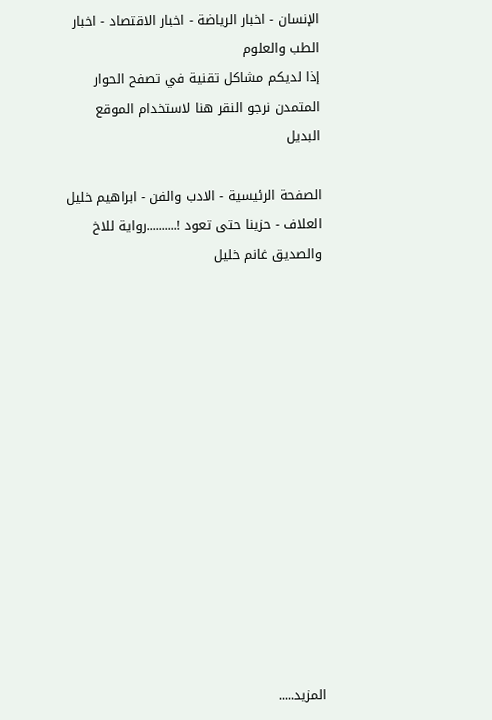الإنسان - اخبار الرياضة - اخبار الاقتصاد - اخبار الطب والعلوم
إذا لديكم مشاكل تقنية في تصفح الحوار المتمدن نرجو النقر هنا لاستخدام الموقع البديل

الصفحة الرئيسية - الادب والفن - ابراهيم خليل العلاف - حزينا حتى تعود !..........رواية للاخ والصديق غانم خليل














المزيد.....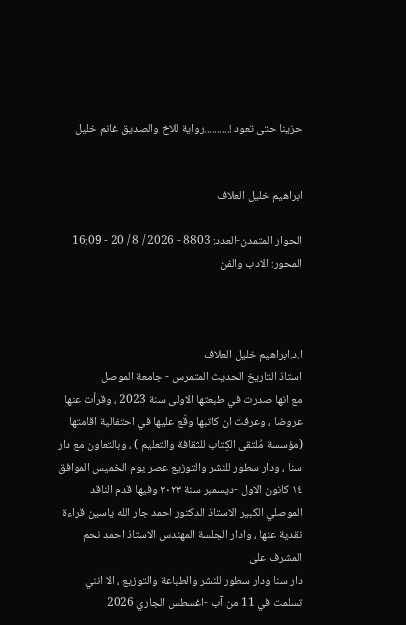حزينا حتى تعود !..........رواية للاخ والصديق غانم خليل


ابراهيم خليل العلاف

الحوار المتمدن-العدد: 8803 - 2026 / 8 / 20 - 16:09
المحور: الادب والفن



ا.د.ابراهيم خليل العلاف
استاذ التاريخ الحديث المتمرس - جامعة الموصل
مع انها صدرت في طبعتها الاولى سنة 2023 ، وقرأت عنها عروضا ، وعرفت ان كاتبها وقّع عليها في احتفالية اقامتها (مؤسسة مُلتقى الكِتاب للثقافة والتعليم ) ، وبالتعاون مع دار سنا ، ودار سطور للنشر والتوزيع عصر يوم الخميس الموافق ١٤ كانون الاول -ديسمبر سنة ٢٠٢٣ وفيها قدم الناقد الموصلي الكبير الاستاذ الدكتور احمد جار الله ياسين قراءة نقدية عنها ، وادار الجلسة المهندس الاستاذ احمد نحم المشرف على
دار سنا ودار سطور للنشر والطباعة والتوزيع ، الا انني تسلمت في 11 من آب -اغسطس الجاري 2026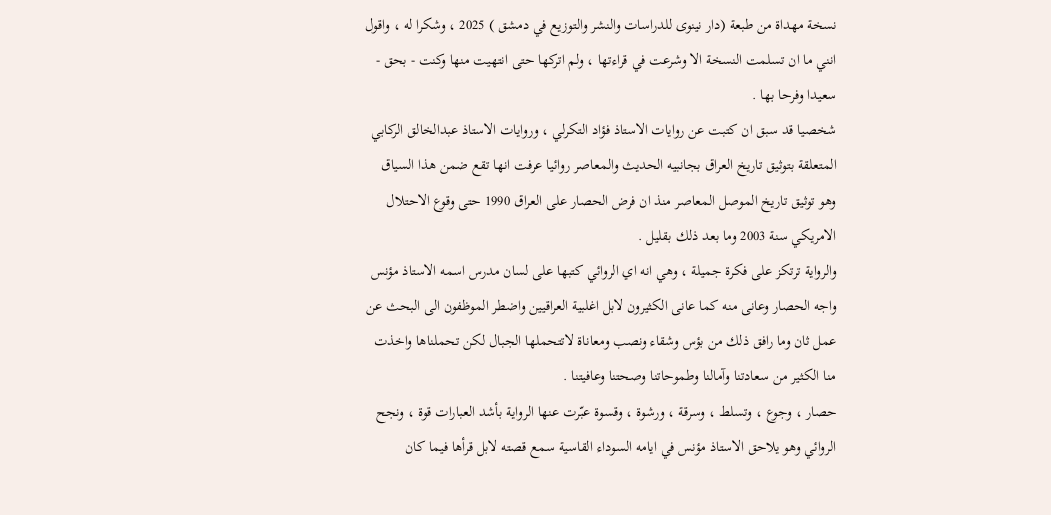نسخة مهداة من طبعة (دار نينوى للدراسات والنشر والتوزيع في دمشق ) 2025 ، وشكرا له ، واقول انني ما ان تسلمت النسخة الا وشرعت في قراءتها ، ولم اتركها حتى انتهيت منها وكنت - بحق - سعيدا وفرحا بها .
شخصيا قد سبق ان كتبت عن روايات الاستاذ فؤاد التكرلي ، وروايات الاستاذ عبدالخالق الركابي المتعلقة بتوثيق تاريخ العراق بجانبيه الحديث والمعاصر روائيا عرفت انها تقع ضمن هذا السياق وهو توثيق تاريخ الموصل المعاصر منذ ان فرض الحصار على العراق 1990 حتى وقوع الاحتلال الامريكي سنة 2003 وما بعد ذلك بقليل .
والرواية ترتكز على فكرة جميلة ، وهي انه اي الروائي كتبها على لسان مدرس اسمه الاستاذ مؤنس واجه الحصار وعانى منه كما عانى الكثيرون لابل اغلبية العراقيين واضطر الموظفون الى البحث عن عمل ثان وما رافق ذلك من بؤس وشقاء ونصب ومعاناة لاتتحملها الجبال لكن تحملناها واخذت منا الكثير من سعادتنا وآمالنا وطموحاتنا وصحتنا وعافيتنا .
حصار ، وجوع ، وتسلط ، وسرقة ، ورشوة ، وقسوة عبّرت عنها الرواية بأشد العبارات قوة ، ونجح الروائي وهو يلاحق الاستاذ مؤنس في ايامه السوداء القاسية سمع قصته لابل قرأها فيما كان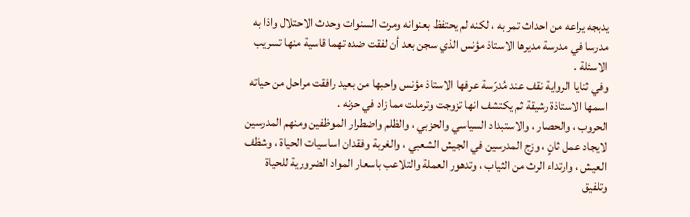يدبجه يراعه من احداث تمر به ، لكنه لم يحتفظ بعنوانه ومرت السنوات وحدث الاحتلال واذا به مدرسا في مدرسة مديرها الاستاذ مؤنس الذي سجن بعد أن لفقت ضده تهما قاسية منها تسريب الاسئلة .
وفي ثنايا الرواية نقف عند مُدرّسة عرفها الاستاذ مؤنس واحبها من بعيد رافقت مراحل من حياته اسمها الاستاذة رشيقة ثم يكتشف انها تزوجت وترملت مما زاد في حزنه .
الحروب ، والحصار ، والاستبداد السياسي والحزبي ، والظلم واضطرار الموظفين ومنهم المدرسين لايجاد عمل ثانٍ ، وزج المدرسين في الجيش الشعبي ، والغربة وفقدان اساسيات الحياة ، وشظف العيش ، وارتداء الرث من الثياب ، وتدهور العملة والتلاعب باسعار المواد الضرورية للحياة وتلفيق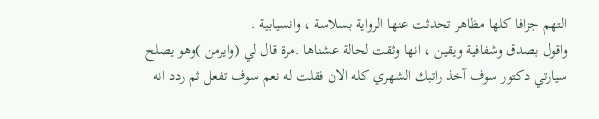التهم جزافا كلها مظاهر تحدثت عنها الرواية بسلاسة ، وانسيابية .
واقول بصدق وشفافية ويقين ، انها وثقت لحالة عشناها .مرة قال لي (وايرمن )وهو يصلح سيارتي دكتور سوف آخذ راتبك الشهري كله الان فقلت له نعم سوف تفعل ثم ردد انه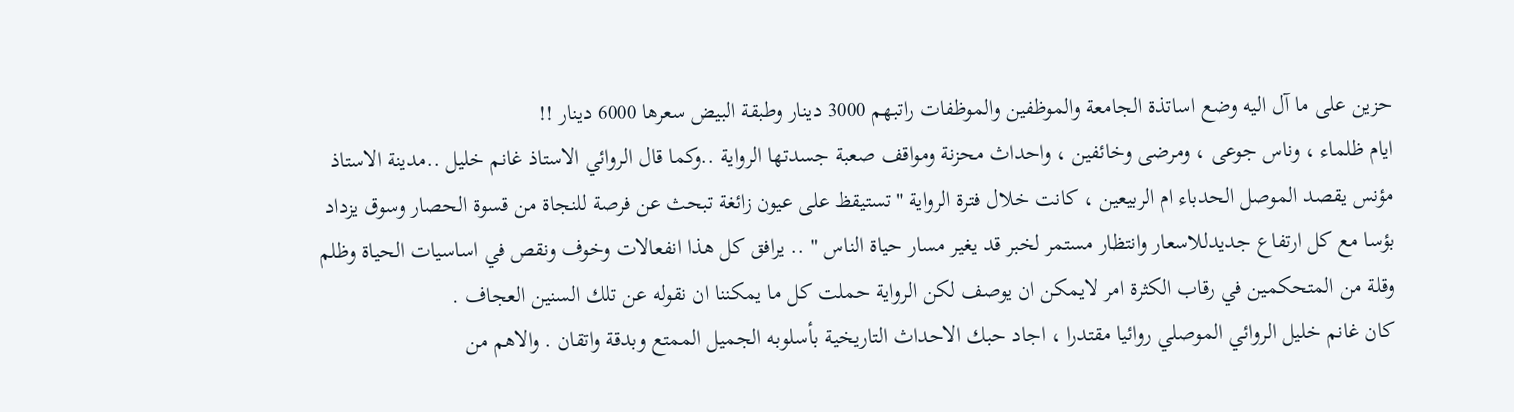حزين على ما آل اليه وضع اساتذة الجامعة والموظفين والموظفات راتبهم 3000 دينار وطبقة البيض سعرها 6000 دينار !!
ايام ظلماء ، وناس جوعى ، ومرضى وخائفين ، واحداث محزنة ومواقف صعبة جسدتها الرواية ..وكما قال الروائي الاستاذ غانم خليل ..مدينة الاستاذ مؤنس يقصد الموصل الحدباء ام الربيعين ، كانت خلال فترة الرواية "تستيقظ على عيون زائغة تبحث عن فرصة للنجاة من قسوة الحصار وسوق يزداد بؤسا مع كل ارتفاع جديدللاسعار وانتظار مستمر لخبر قد يغير مسار حياة الناس " .. يرافق كل هذا انفعالات وخوف ونقص في اساسيات الحياة وظلم وقلة من المتحكمين في رقاب الكثرة امر لايمكن ان يوصف لكن الرواية حملت كل ما يمكننا ان نقوله عن تلك السنين العجاف .
كان غانم خليل الروائي الموصلي روائيا مقتدرا ، اجاد حبك الاحداث التاريخية بأسلوبه الجميل الممتع وبدقة واتقان . والاهم من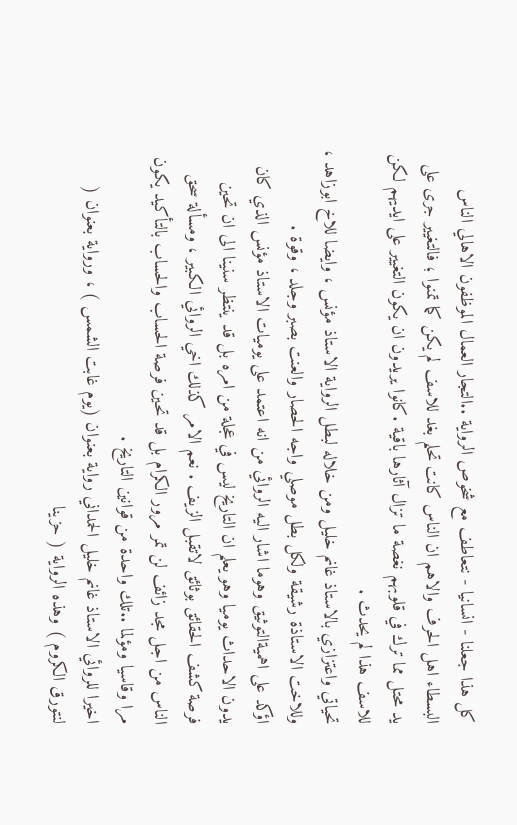كل هذا جعلنا - انسانيا - نتعاطف مع شخوص الرواية ..التجار العمال الموظفون الاهالي الناس البسطاء اهل الحرف والاهم ان الناس كانت تحلم بغد للاسف لم يكن كما تمنوا ؛ فالتغيير جرى على يد محتل مما ترك في قلوبهم نغصة ما تزال آثارها باقية .كانوا يريدون ان يكون التغيير على ايديهم لكن للاسف هذا لم يحدث .
تحياتي واعتزازي بالاستاذ غانم خليل ومن خلاله لبطل الرواية الاستاذ مؤنس ، وايضا للاخ ابوزاهد ، وللاخت الاستاذة رشيقة ولكل بطل موصلي واجه الحصار والعنت بصبر وجلد ، وقوة .
اؤكد على اهميةالتوثيق وهوما اشار اليه الروائي من انه اعتمد على يوميات الاستاذ مؤنس الذي كان يدون الاحداث يوميا وهو يعلم ان التاريخ ليس في عجلة من امره بل قد ينتظر سنينا الى ان تحين فرصة كشف الحقائق بوثائق لاتقبل الزيف . نعم الامر كذلك اخي الروائي الكبير ، ومسألة سحق الناس من اجل مجد زائف لن تمر مرور الكرام بل قد تحين فرصة الحساب والحساب بالتأكيد يكون مرا وقاسيا ومؤلما ..تلك واحدة من قوانين التاريخ .
اخيرا للروائي الاستاذ غانم خليل الحمداني رواية بعنوان (يوم غابت الشمس ) ، ورواية بعنوان ( لنتورق الكروم ) وهذه الرواية ( حزينا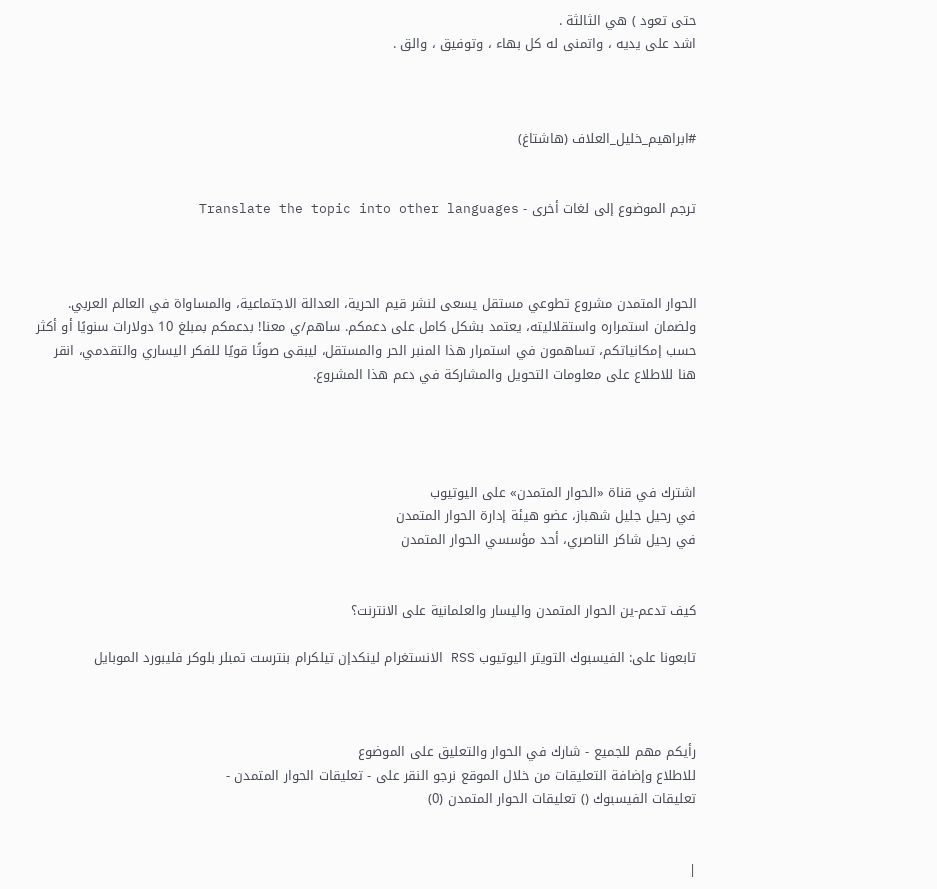حتى تعود ) هي الثالثة .
اشد على يديه ، واتمنى له كل بهاء ، وتوفيق ، والق .



#ابراهيم_خليل_العلاف (هاشتاغ)


ترجم الموضوع إلى لغات أخرى - Translate the topic into other languages



الحوار المتمدن مشروع تطوعي مستقل يسعى لنشر قيم الحرية، العدالة الاجتماعية، والمساواة في العالم العربي. ولضمان استمراره واستقلاليته، يعتمد بشكل كامل على دعمكم. ساهم/ي معنا! بدعمكم بمبلغ 10 دولارات سنويًا أو أكثر حسب إمكانياتكم، تساهمون في استمرار هذا المنبر الحر والمستقل، ليبقى صوتًا قويًا للفكر اليساري والتقدمي، انقر هنا للاطلاع على معلومات التحويل والمشاركة في دعم هذا المشروع.




اشترك في قناة «الحوار المتمدن» على اليوتيوب
في رحيل جليل شهباز، عضو هيئة إدارة الحوار المتمدن
في رحيل شاكر الناصري، أحد مؤسسي الحوار المتمدن


كيف تدعم-ين الحوار المتمدن واليسار والعلمانية على الانترنت؟

تابعونا على: الفيسبوك التويتر اليوتيوب RSS الانستغرام لينكدإن تيلكرام بنترست تمبلر بلوكر فليبورد الموبايل



رأيكم مهم للجميع - شارك في الحوار والتعليق على الموضوع
للاطلاع وإضافة التعليقات من خلال الموقع نرجو النقر على - تعليقات الحوار المتمدن -
تعليقات الفيسبوك () تعليقات الحوار المتمدن (0)


|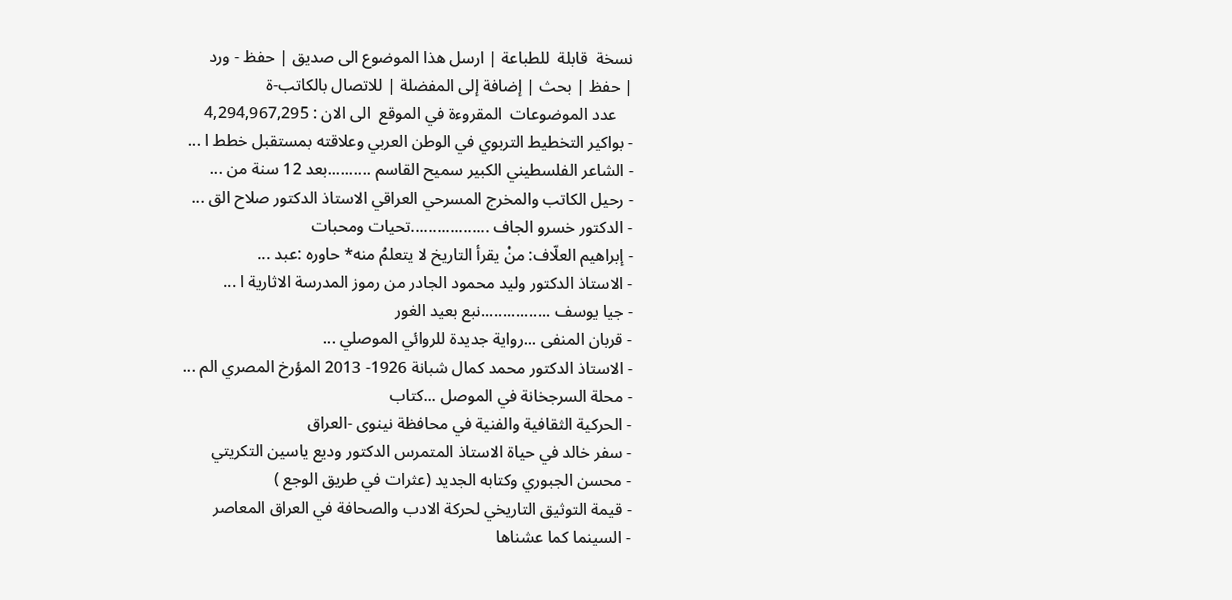نسخة  قابلة  للطباعة | ارسل هذا الموضوع الى صديق | حفظ - ورد
| حفظ | بحث | إضافة إلى المفضلة | للاتصال بالكاتب-ة
    عدد الموضوعات  المقروءة في الموقع  الى الان : 4,294,967,295
- بواكير التخطيط التربوي في الوطن العربي وعلاقته بمستقبل خطط ا ...
- الشاعر الفلسطيني الكبير سميح القاسم ..........بعد 12 سنة من ...
- رحيل الكاتب والمخرج المسرحي العراقي الاستاذ الدكتور صلاح الق ...
- الدكتور خسرو الجاف ..................تحيات ومحبات
- إبراهيم العلّاف: منْ يقرأ التاريخ لا يتعلمُ منه* حاوره :عبد ...
- الاستاذ الدكتور وليد محمود الجادر من رموز المدرسة الاثارية ا ...
- جيا يوسف ................نبع بعيد الغور
- قربان المنفى ...رواية جديدة للروائي الموصلي ...
- الاستاذ الدكتور محمد كمال شبانة 1926- 2013 المؤرخ المصري الم ...
- محلة السرجخانة في الموصل ...كتاب
- الحركية الثقافية والفنية في محافظة نينوى -العراق
- سفر خالد في حياة الاستاذ المتمرس الدكتور وديع ياسين التكريتي
- محسن الجبوري وكتابه الجديد (عثرات في طريق الوجع )
- قيمة التوثيق التاريخي لحركة الادب والصحافة في العراق المعاصر
- السينما كما عشناها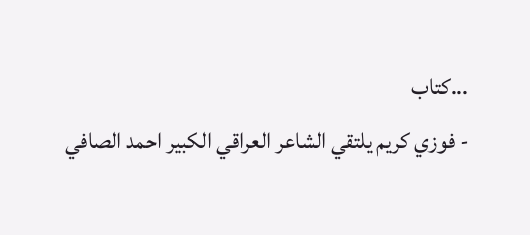...كتاب
- فوزي كريم يلتقي الشاعر العراقي الكبير احمد الصافي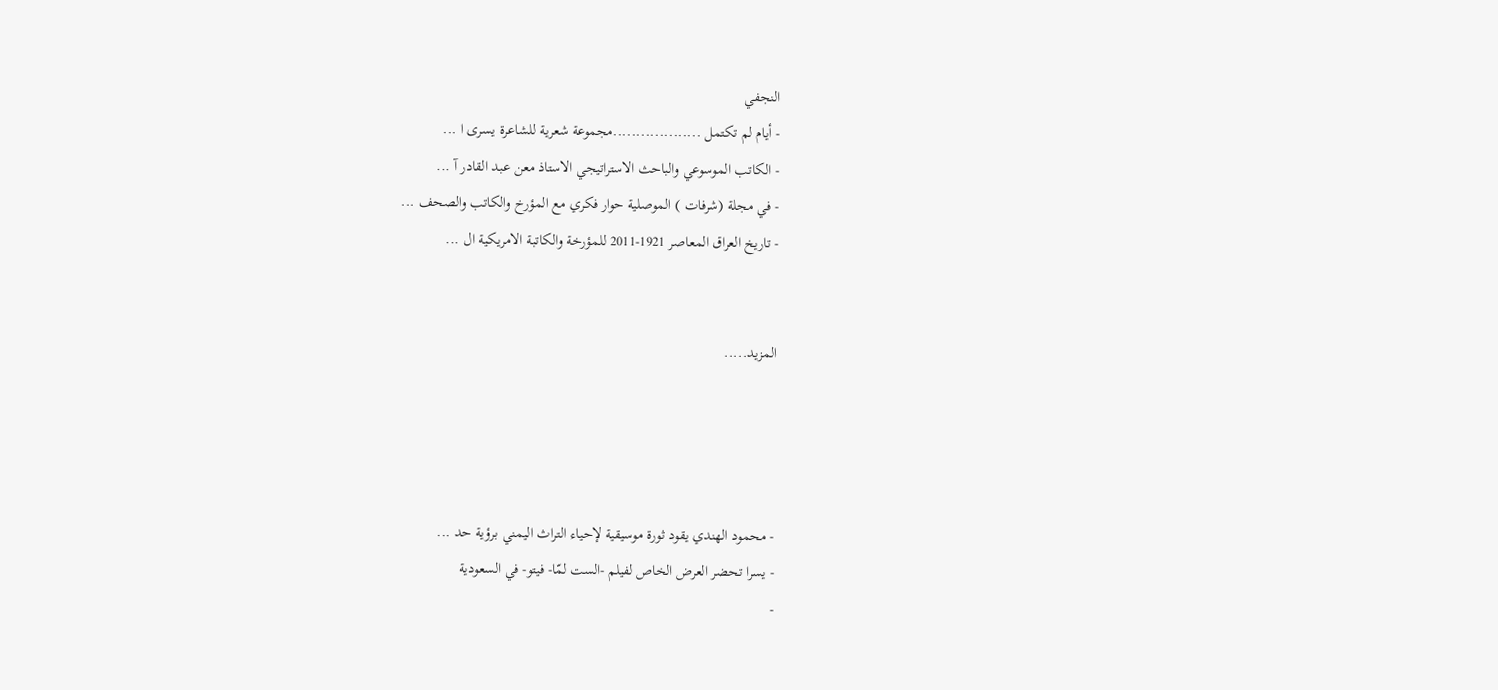النجفي
- أيام لم تكتمل ...................مجموعة شعرية للشاعرة يسرى ا ...
- الكاتب الموسوعي والباحث الاستراتيجي الاستاذ معن عبد القادر آ ...
- في مجلة (شرفات ) الموصلية حوار فكري مع المؤرخ والكاتب والصحف ...
- تاريخ العراق المعاصر 1921-2011 للمؤرخة والكاتبة الامريكية ال ...


المزيد.....




- محمود الهندي يقود ثورة موسيقية لإحياء التراث اليمني برؤية حد ...
- يسرا تحضر العرض الخاص لفيلم -الست لمّا- فيتو- في السعودية
-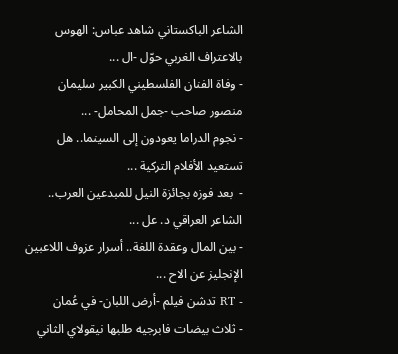الشاعر الباكستاني شاهد عباس: الهوس بالاعتراف الغربي حوّل -ال ...
- وفاة الفنان الفلسطيني الكبير سليمان منصور صاحب -جمل المحامل- ...
- نجوم الدراما يعودون إلى السينما.. هل تستعيد الأفلام التركية ...
-  بعد فوزه بجائزة النيل للمبدعين العرب.. الشاعر العراقي د. عل ...
- بين المال وعقدة اللغة.. أسرار عزوف اللاعبين الإنجليز عن الاح ...
- RT تدشن فيلم -أرض اللبان- في عُمان
- ثلاث بيضات فابرجيه طلبها نيقولاي الثاني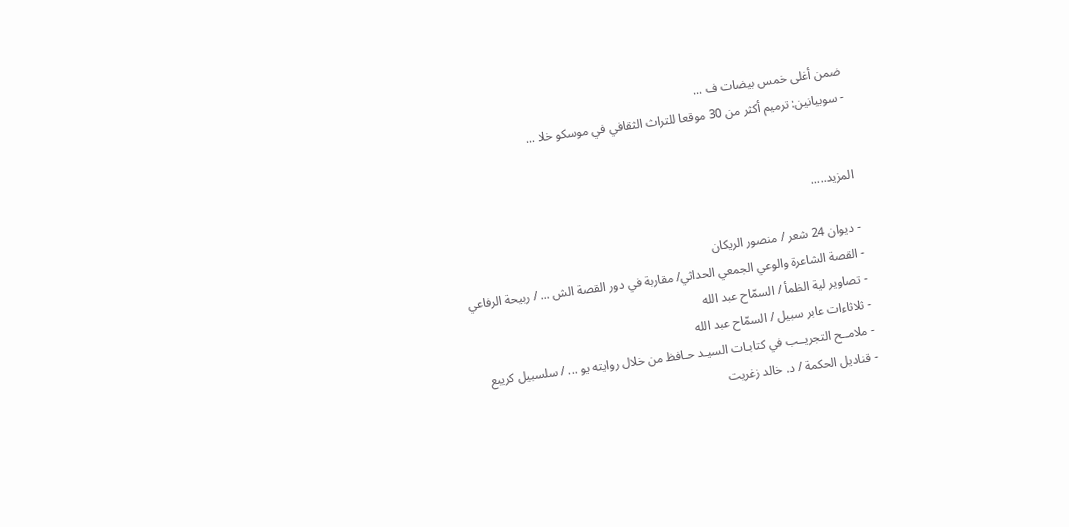ضمن أغلى خمس بيضات ف ...
- سوبيانين: ترميم أكثر من 30 موقعا للتراث الثقافي في موسكو خلا ...


المزيد.....

- ديوان 24 شعر / منصور الريكان
- القصة الشاعرة والوعي الجمعي الحداثي/ مقاربة في دور القصة الش ... / ربيحة الرفاعي
- تصاوير لية الظمأ / السمّاح عبد الله
- ثلاثاءات عابر سبيل / السمّاح عبد الله
- ملامــح التجريــب في كتابـات السيـد حـافظ من خلال روايته يو ... / سلسبيل كريبع
- قناديل الحكمة / د. خالد زغريت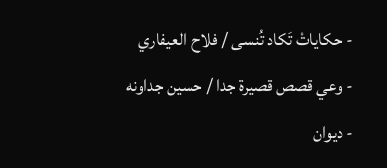- حكاياتْ تَكاد تُنسى / فلاح العيفاري
- وعي قصص قصيرة جدا / حسين جداونه
- ديوان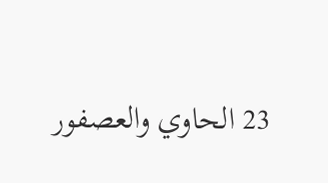23 الحاوي والعصفور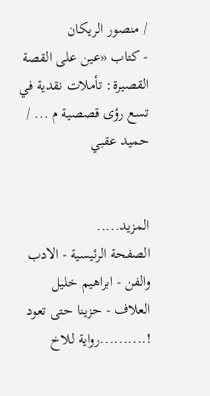/ منصور الريكان
- كتاب «عين على القصة القصيرة: تأملات نقدية في تسع رؤى قصصية م ... / حميد عقبي


المزيد.....
الصفحة الرئيسية - الادب والفن - ابراهيم خليل العلاف - حزينا حتى تعود !..........رواية للاخ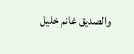والصديق غانم خليل